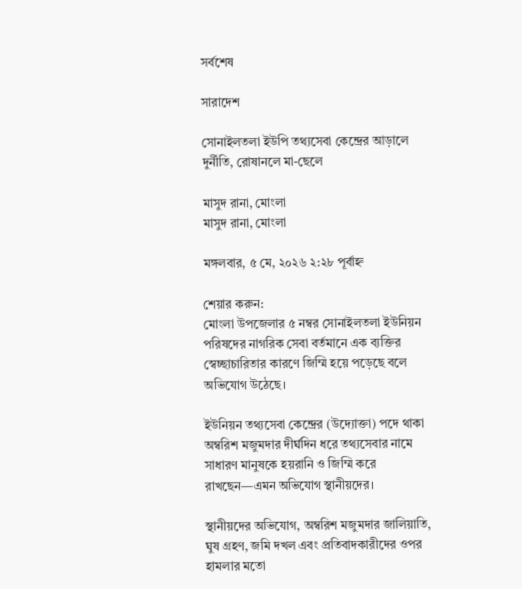সর্বশেষ

সারাদেশ

সোনাইলতলা ইউপি তথ্যসেবা কেন্দ্রের আড়ালে দুর্নীতি, রোষানলে মা-ছেলে

মাসুদ রানা, মোংলা
মাসুদ রানা, মোংলা

মঙ্গলবার, ৫ মে, ২০২৬ ২:২৮ পূর্বাহ্ন

শেয়ার করুন:
মোংলা উপজেলার ৫ নম্বর সোনাইলতলা ইউনিয়ন পরিষদের নাগরিক সেবা বর্তমানে এক ব্যক্তির স্বেচ্ছাচারিতার কারণে জিম্মি হয়ে পড়েছে বলে অভিযোগ উঠেছে।

ইউনিয়ন তথ্যসেবা কেন্দ্রের (উদ্যোক্তা) পদে থাকা অম্বরিশ মজুমদার দীর্ঘদিন ধরে তথ্যসেবার নামে সাধারণ মানুষকে হয়রানি ও জিম্মি করে রাখছেন—এমন অভিযোগ স্থানীয়দের।

স্থানীয়দের অভিযোগ, অম্বরিশ মজুমদার জালিয়াতি, ঘুষ গ্রহণ, জমি দখল এবং প্রতিবাদকারীদের ওপর হামলার মতো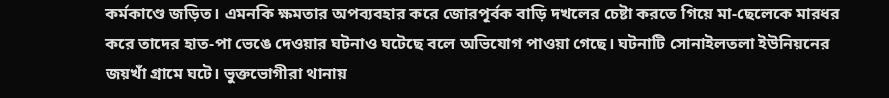কর্মকাণ্ডে জড়িত। এমনকি ক্ষমতার অপব্যবহার করে জোরপূর্বক বাড়ি দখলের চেষ্টা করতে গিয়ে মা-ছেলেকে মারধর করে তাদের হাত-পা ভেঙে দেওয়ার ঘটনাও ঘটেছে বলে অভিযোগ পাওয়া গেছে। ঘটনাটি সোনাইলতলা ইউনিয়নের জয়খাঁ গ্রামে ঘটে। ভুক্তভোগীরা থানায়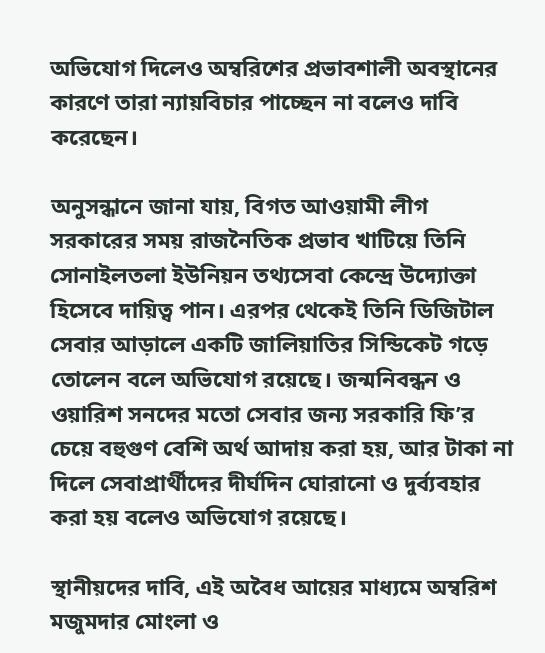অভিযোগ দিলেও অম্বরিশের প্রভাবশালী অবস্থানের কারণে তারা ন্যায়বিচার পাচ্ছেন না বলেও দাবি করেছেন।

অনুসন্ধানে জানা যায়, বিগত আওয়ামী লীগ সরকারের সময় রাজনৈতিক প্রভাব খাটিয়ে তিনি সোনাইলতলা ইউনিয়ন তথ্যসেবা কেন্দ্রে উদ্যোক্তা হিসেবে দায়িত্ব পান। এরপর থেকেই তিনি ডিজিটাল সেবার আড়ালে একটি জালিয়াতির সিন্ডিকেট গড়ে তোলেন বলে অভিযোগ রয়েছে। জন্মনিবন্ধন ও ওয়ারিশ সনদের মতো সেবার জন্য সরকারি ফি’র চেয়ে বহুগুণ বেশি অর্থ আদায় করা হয়, আর টাকা না দিলে সেবাপ্রার্থীদের দীর্ঘদিন ঘোরানো ও দুর্ব্যবহার করা হয় বলেও অভিযোগ রয়েছে।

স্থানীয়দের দাবি, এই অবৈধ আয়ের মাধ্যমে অম্বরিশ মজুমদার মোংলা ও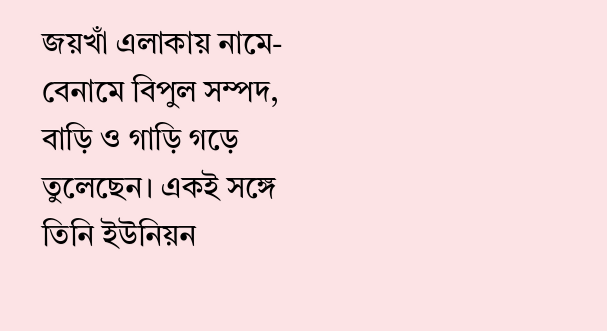জয়খাঁ এলাকায় নামে-বেনামে বিপুল সম্পদ, বাড়ি ও গাড়ি গড়ে তুলেছেন। একই সঙ্গে তিনি ইউনিয়ন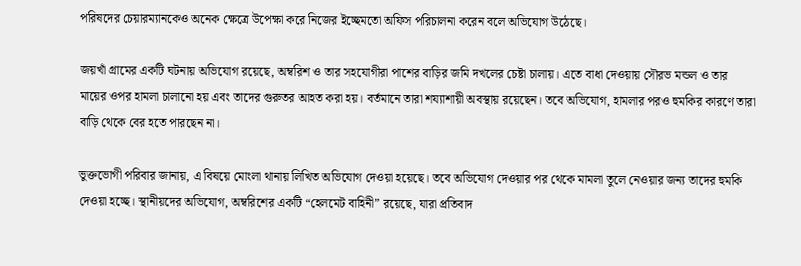পরিষদের চেয়ারম্যানকেও অনেক ক্ষেত্রে উপেক্ষা করে নিজের ইচ্ছেমতো অফিস পরিচালনা করেন বলে অভিযোগ উঠেছে।

জয়খাঁ গ্রামের একটি ঘটনায় অভিযোগ রয়েছে, অম্বরিশ ও তার সহযোগীরা পাশের বাড়ির জমি দখলের চেষ্টা চালায়। এতে বাধা দেওয়ায় সৌরভ মন্ডল ও তার মায়ের ওপর হামলা চালানো হয় এবং তাদের গুরুতর আহত করা হয়। বর্তমানে তারা শয্যাশায়ী অবস্থায় রয়েছেন। তবে অভিযোগ, হামলার পরও হুমকির কারণে তারা বাড়ি থেকে বের হতে পারছেন না।

ভুক্তভোগী পরিবার জানায়, এ বিষয়ে মোংলা থানায় লিখিত অভিযোগ দেওয়া হয়েছে। তবে অভিযোগ দেওয়ার পর থেকে মামলা তুলে নেওয়ার জন্য তাদের হুমকি দেওয়া হচ্ছে। স্থানীয়দের অভিযোগ, অম্বরিশের একটি “হেলমেট বাহিনী” রয়েছে, যারা প্রতিবাদ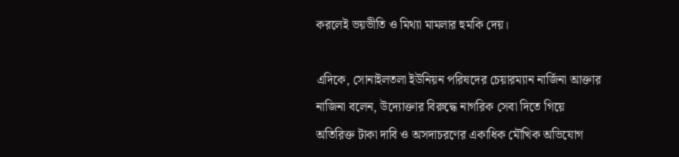করলেই ভয়ভীতি ও মিথ্যা মামলার হুমকি দেয়।

এদিকে, সোনাইলতলা ইউনিয়ন পরিষদের চেয়ারম্যান নার্জিনা আক্তার নাজিনা বলেন, উদ্যোক্তার বিরুদ্ধে নাগরিক সেবা দিতে গিয়ে অতিরিক্ত টাকা দাবি ও অসদাচরণের একাধিক মৌখিক অভিযোগ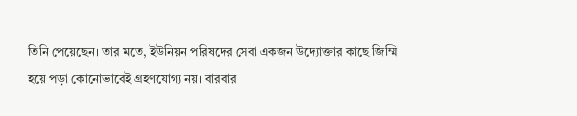তিনি পেয়েছেন। তার মতে, ইউনিয়ন পরিষদের সেবা একজন উদ্যোক্তার কাছে জিম্মি হয়ে পড়া কোনোভাবেই গ্রহণযোগ্য নয়। বারবার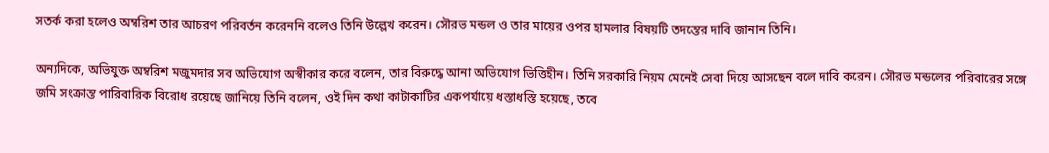সতর্ক করা হলেও অম্বরিশ তার আচরণ পরিবর্তন করেননি বলেও তিনি উল্লেখ করেন। সৌরভ মন্ডল ও তার মায়ের ওপর হামলার বিষয়টি তদন্তের দাবি জানান তিনি।

অন্যদিকে, অভিযুক্ত অম্বরিশ মজুমদার সব অভিযোগ অস্বীকার করে বলেন, তার বিরুদ্ধে আনা অভিযোগ ভিত্তিহীন। তিনি সরকারি নিয়ম মেনেই সেবা দিয়ে আসছেন বলে দাবি করেন। সৌরভ মন্ডলের পরিবারের সঙ্গে জমি সংক্রান্ত পারিবারিক বিরোধ রয়েছে জানিয়ে তিনি বলেন, ওই দিন কথা কাটাকাটির একপর্যায়ে ধস্তাধস্তি হয়েছে, তবে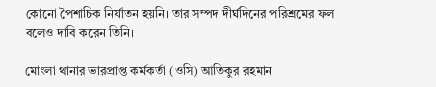কোনো পৈশাচিক নির্যাতন হয়নি। তার সম্পদ দীর্ঘদিনের পরিশ্রমের ফল বলেও দাবি করেন তিনি।

মোংলা থানার ভারপ্রাপ্ত কর্মকর্তা (ওসি) আতিকুর রহমান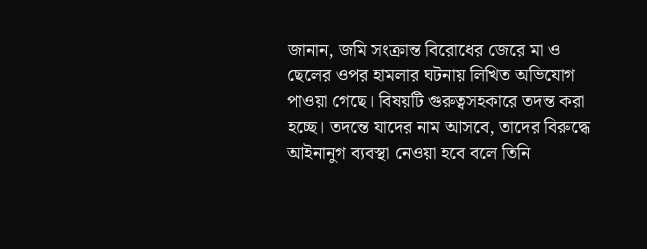জানান, জমি সংক্রান্ত বিরোধের জেরে মা ও ছেলের ওপর হামলার ঘটনায় লিখিত অভিযোগ পাওয়া গেছে। বিষয়টি গুরুত্বসহকারে তদন্ত করা হচ্ছে। তদন্তে যাদের নাম আসবে, তাদের বিরুদ্ধে আইনানুগ ব্যবস্থা নেওয়া হবে বলে তিনি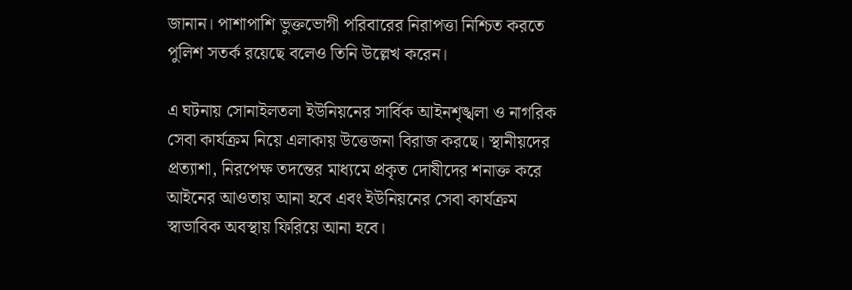জানান। পাশাপাশি ভুক্তভোগী পরিবারের নিরাপত্তা নিশ্চিত করতে পুলিশ সতর্ক রয়েছে বলেও তিনি উল্লেখ করেন।

এ ঘটনায় সোনাইলতলা ইউনিয়নের সার্বিক আইনশৃঙ্খলা ও নাগরিক সেবা কার্যক্রম নিয়ে এলাকায় উত্তেজনা বিরাজ করছে। স্থানীয়দের প্রত্যাশা, নিরপেক্ষ তদন্তের মাধ্যমে প্রকৃত দোষীদের শনাক্ত করে আইনের আওতায় আনা হবে এবং ইউনিয়নের সেবা কার্যক্রম স্বাভাবিক অবস্থায় ফিরিয়ে আনা হবে।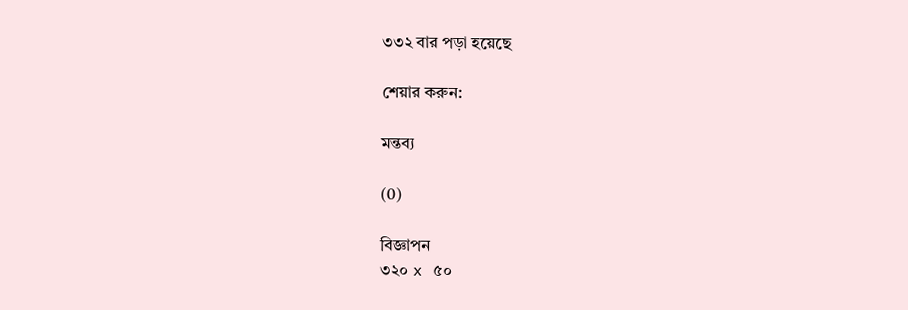৩৩২ বার পড়া হয়েছে

শেয়ার করুন:

মন্তব্য

(0)

বিজ্ঞাপন
৩২০ x ৫০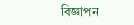বিজ্ঞাপন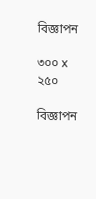বিজ্ঞাপন

৩০০ x ২৫০

বিজ্ঞাপন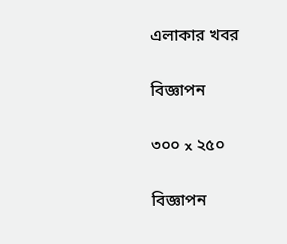এলাকার খবর

বিজ্ঞাপন

৩০০ x ২৫০

বিজ্ঞাপন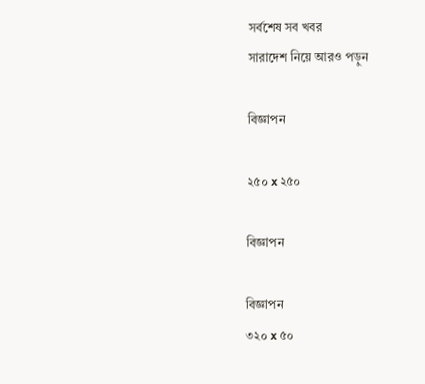সর্বশেষ সব খবর
সারাদেশ নিয়ে আরও পড়ুন

বিজ্ঞাপন

২৫০ x ২৫০

বিজ্ঞাপন

বিজ্ঞাপন
৩২০ x ৫০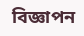বিজ্ঞাপন